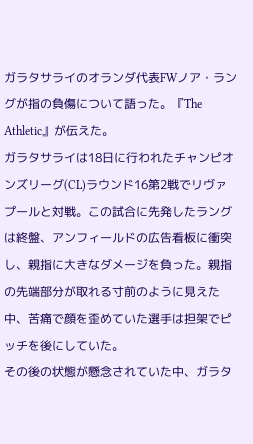ガラタサライのオランダ代表FWノア・ラングが指の負傷について語った。『The Athletic』が伝えた。
ガラタサライは18日に行われたチャンピオンズリーグ(CL)ラウンド16第2戦でリヴァプールと対戦。この試合に先発したラングは終盤、アンフィールドの広告看板に衝突し、親指に大きなダメージを負った。親指の先端部分が取れる寸前のように見えた中、苦痛で顔を歪めていた選手は担架でピッチを後にしていた。
その後の状態が懸念されていた中、ガラタ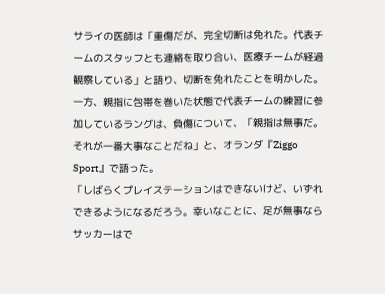サライの医師は「重傷だが、完全切断は免れた。代表チームのスタッフとも連絡を取り合い、医療チームが経過観察している」と語り、切断を免れたことを明かした。
一方、親指に包帯を巻いた状態で代表チームの練習に参加しているラングは、負傷について、「親指は無事だ。それが一番大事なことだね」と、オランダ『Ziggo Sport』で語った。
「しばらくプレイステーションはできないけど、いずれできるようになるだろう。幸いなことに、足が無事ならサッカーはで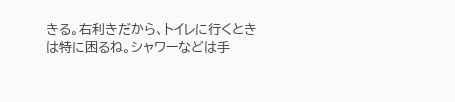きる。右利きだから、トイレに行くときは特に困るね。シャワーなどは手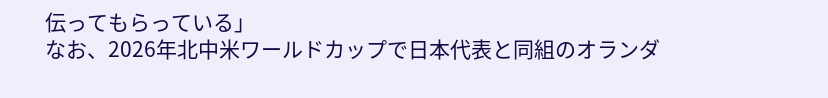伝ってもらっている」
なお、2026年北中米ワールドカップで日本代表と同組のオランダ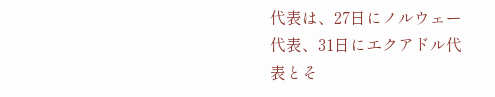代表は、27日にノルウェー代表、31日にエクアドル代表とそ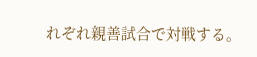れぞれ親善試合で対戦する。